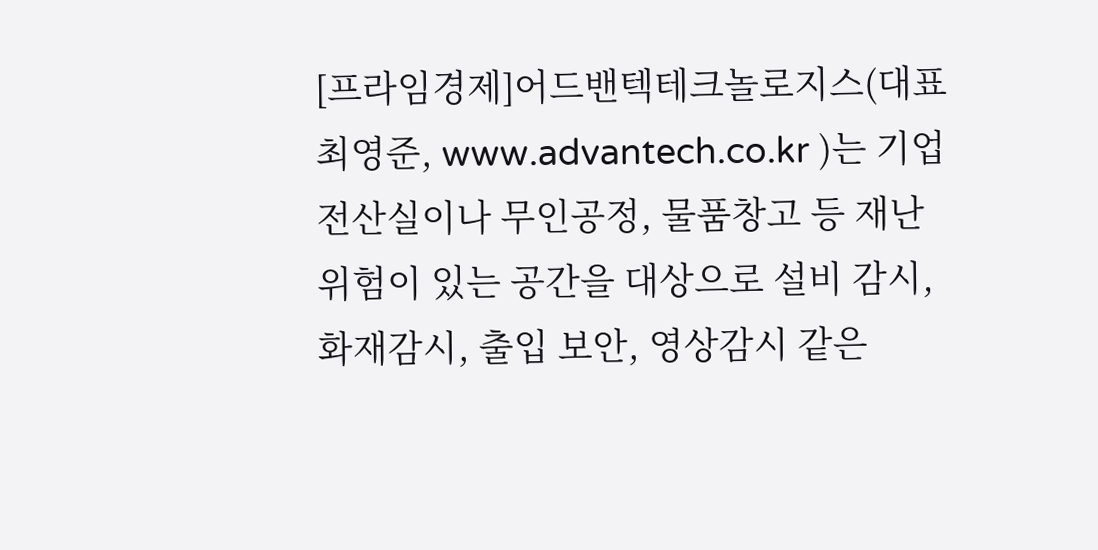[프라임경제]어드밴텍테크놀로지스(대표 최영준, www.advantech.co.kr )는 기업 전산실이나 무인공정, 물품창고 등 재난 위험이 있는 공간을 대상으로 설비 감시, 화재감시, 출입 보안, 영상감시 같은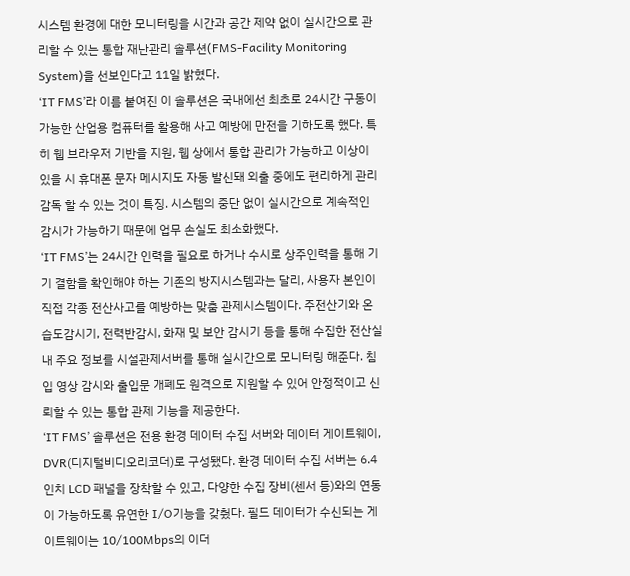시스템 환경에 대한 모니터링을 시간과 공간 제약 없이 실시간으로 관리할 수 있는 통합 재난관리 솔루션(FMS-Facility Monitoring System)을 선보인다고 11일 밝혔다.
‘IT FMS’라 이름 붙여진 이 솔루션은 국내에선 최초로 24시간 구동이 가능한 산업용 컴퓨터를 활용해 사고 예방에 만전을 기하도록 했다. 특히 웹 브라우저 기반을 지원, 웹 상에서 통합 관리가 가능하고 이상이 있을 시 휴대폰 문자 메시지도 자동 발신돼 외출 중에도 편리하게 관리 감독 할 수 있는 것이 특징. 시스템의 중단 없이 실시간으로 계속적인 감시가 가능하기 때문에 업무 손실도 최소화했다.
‘IT FMS’는 24시간 인력을 필요로 하거나 수시로 상주인력을 통해 기기 결함을 확인해야 하는 기존의 방지시스템과는 달리, 사용자 본인이 직접 각종 전산사고를 예방하는 맞춤 관제시스템이다. 주전산기와 온습도감시기, 전력반감시, 화재 및 보안 감시기 등을 통해 수집한 전산실 내 주요 정보를 시설관제서버를 통해 실시간으로 모니터링 해준다. 침입 영상 감시와 출입문 개폐도 원격으로 지원할 수 있어 안정적이고 신뢰할 수 있는 통합 관제 기능을 제공한다.
‘IT FMS’ 솔루션은 전용 환경 데이터 수집 서버와 데이터 게이트웨이, DVR(디지털비디오리코더)로 구성됐다. 환경 데이터 수집 서버는 6.4인치 LCD 패널을 장착할 수 있고, 다양한 수집 장비(센서 등)와의 연동이 가능하도록 유연한 I/O기능을 갖췄다. 필드 데이터가 수신되는 게이트웨이는 10/100Mbps의 이더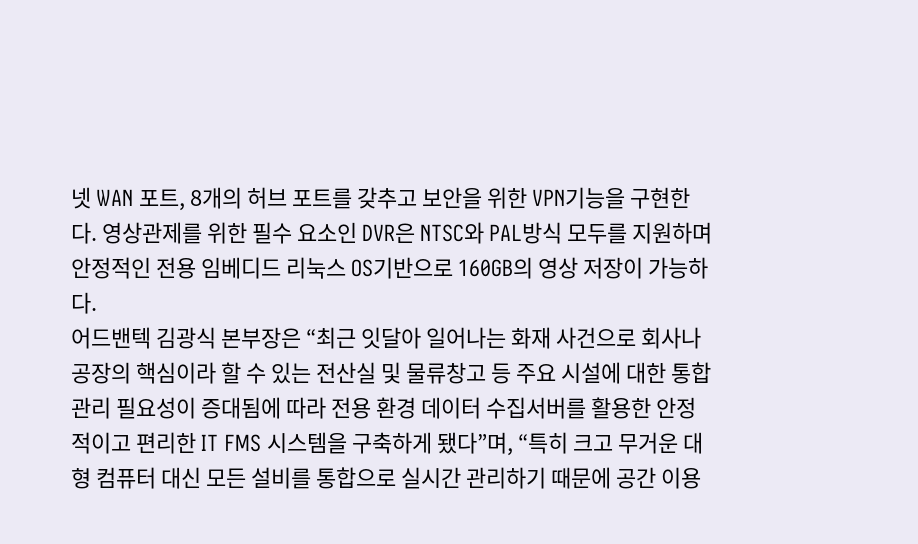넷 WAN 포트, 8개의 허브 포트를 갖추고 보안을 위한 VPN기능을 구현한다. 영상관제를 위한 필수 요소인 DVR은 NTSC와 PAL방식 모두를 지원하며 안정적인 전용 임베디드 리눅스 OS기반으로 160GB의 영상 저장이 가능하다.
어드밴텍 김광식 본부장은 “최근 잇달아 일어나는 화재 사건으로 회사나 공장의 핵심이라 할 수 있는 전산실 및 물류창고 등 주요 시설에 대한 통합 관리 필요성이 증대됨에 따라 전용 환경 데이터 수집서버를 활용한 안정적이고 편리한 IT FMS 시스템을 구축하게 됐다”며, “특히 크고 무거운 대형 컴퓨터 대신 모든 설비를 통합으로 실시간 관리하기 때문에 공간 이용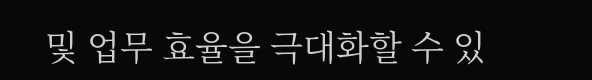및 업무 효율을 극대화할 수 있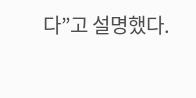다”고 설명했다.